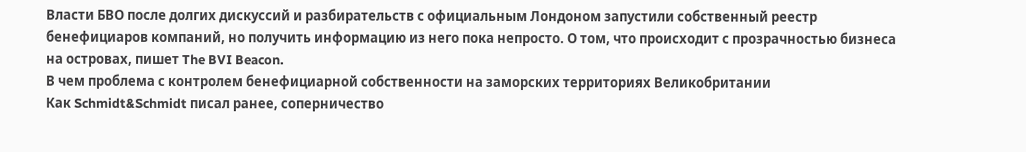Власти БВО после долгих дискуссий и разбирательств с официальным Лондоном запустили собственный реестр бенефициаров компаний, но получить информацию из него пока непросто. О том, что происходит с прозрачностью бизнеса на островах, пишет The BVI Beacon.
В чем проблема с контролем бенефициарной собственности на заморских территориях Великобритании
Как Schmidt&Schmidt писал ранее, соперничество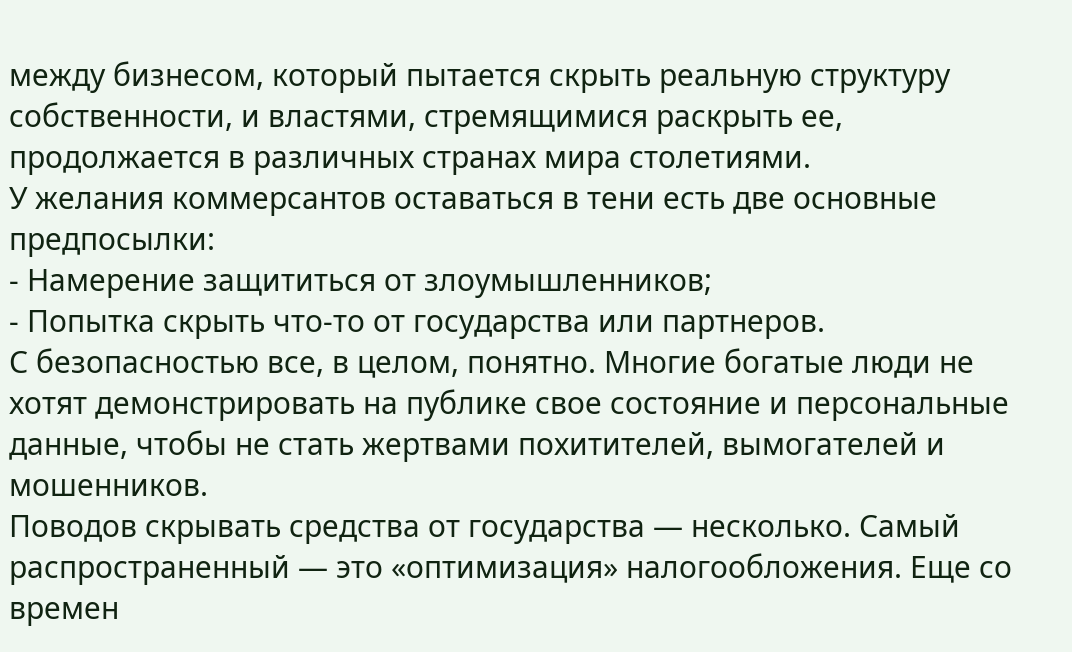между бизнесом, который пытается скрыть реальную структуру собственности, и властями, стремящимися раскрыть ее, продолжается в различных странах мира столетиями.
У желания коммерсантов оставаться в тени есть две основные предпосылки:
- Намерение защититься от злоумышленников;
- Попытка скрыть что-то от государства или партнеров.
С безопасностью все, в целом, понятно. Многие богатые люди не хотят демонстрировать на публике свое состояние и персональные данные, чтобы не стать жертвами похитителей, вымогателей и мошенников.
Поводов скрывать средства от государства — несколько. Самый распространенный — это «оптимизация» налогообложения. Еще со времен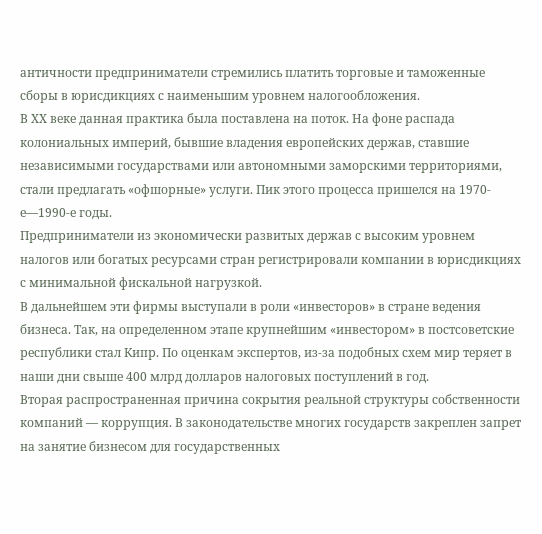античности предприниматели стремились платить торговые и таможенные сборы в юрисдикциях с наименьшим уровнем налогообложения.
В ХХ веке данная практика была поставлена на поток. На фоне распада колониальных империй, бывшие владения европейских держав, ставшие независимыми государствами или автономными заморскими территориями, стали предлагать «офшорные» услуги. Пик этого процесса пришелся на 1970-е—1990-е годы.
Предприниматели из экономически развитых держав с высоким уровнем налогов или богатых ресурсами стран регистрировали компании в юрисдикциях с минимальной фискальной нагрузкой.
В дальнейшем эти фирмы выступали в роли «инвесторов» в стране ведения бизнеса. Так, на определенном этапе крупнейшим «инвестором» в постсоветские республики стал Кипр. По оценкам экспертов, из-за подобных схем мир теряет в наши дни свыше 400 млрд долларов налоговых поступлений в год.
Вторая распространенная причина сокрытия реальной структуры собственности компаний — коррупция. В законодательстве многих государств закреплен запрет на занятие бизнесом для государственных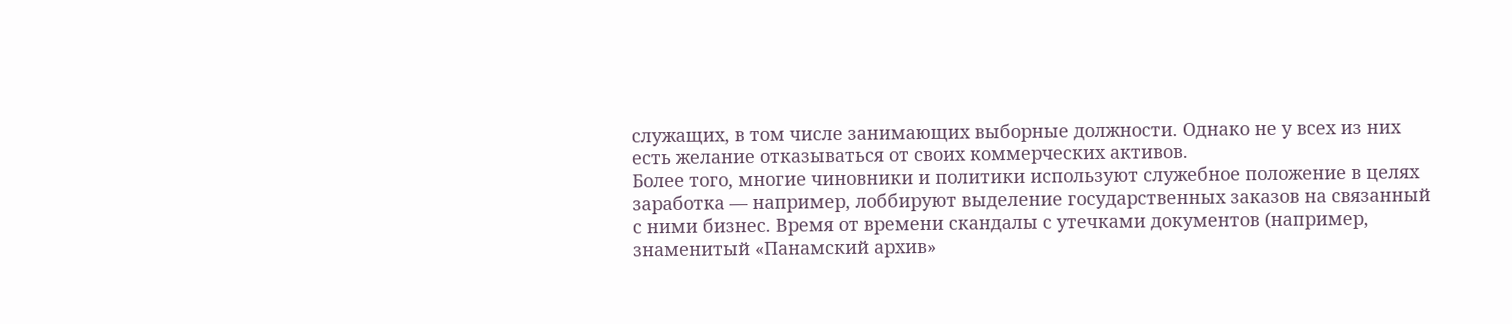служащих, в том числе занимающих выборные должности. Однако не у всех из них есть желание отказываться от своих коммерческих активов.
Более того, многие чиновники и политики используют служебное положение в целях заработка — например, лоббируют выделение государственных заказов на связанный с ними бизнес. Время от времени скандалы с утечками документов (например, знаменитый «Панамский архив»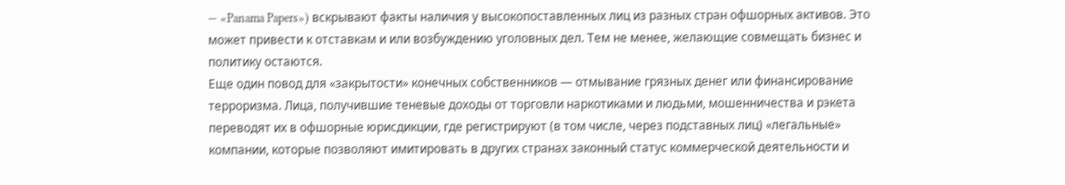— «Panama Papers») вскрывают факты наличия у высокопоставленных лиц из разных стран офшорных активов. Это может привести к отставкам и или возбуждению уголовных дел. Тем не менее, желающие совмещать бизнес и политику остаются.
Еще один повод для «закрытости» конечных собственников — отмывание грязных денег или финансирование терроризма. Лица, получившие теневые доходы от торговли наркотиками и людьми, мошенничества и рэкета переводят их в офшорные юрисдикции, где регистрируют (в том числе, через подставных лиц) «легальные» компании, которые позволяют имитировать в других странах законный статус коммерческой деятельности и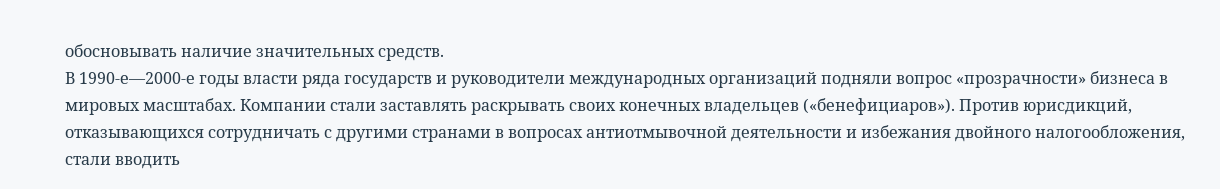обосновывать наличие значительных средств.
В 1990-е—2000-е годы власти ряда государств и руководители международных организаций подняли вопрос «прозрачности» бизнеса в мировых масштабах. Компании стали заставлять раскрывать своих конечных владельцев («бенефициаров»). Против юрисдикций, отказывающихся сотрудничать с другими странами в вопросах антиотмывочной деятельности и избежания двойного налогообложения, стали вводить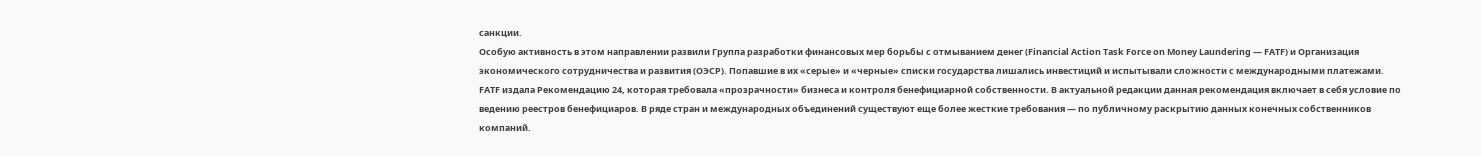санкции.
Особую активность в этом направлении развили Группа разработки финансовых мер борьбы с отмыванием денег (Financial Action Task Force on Money Laundering — FATF) и Организация экономического сотрудничества и развития (ОЭСР). Попавшие в их «серые» и «черные» списки государства лишались инвестиций и испытывали сложности с международными платежами.
FATF издала Рекомендацию 24, которая требовала «прозрачности» бизнеса и контроля бенефициарной собственности. В актуальной редакции данная рекомендация включает в себя условие по ведению реестров бенефициаров. В ряде стран и международных объединений существуют еще более жесткие требования — по публичному раскрытию данных конечных собственников компаний.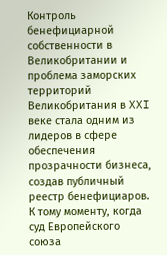Контроль бенефициарной собственности в Великобритании и проблема заморских территорий Великобритания в XXI веке стала одним из лидеров в сфере обеспечения прозрачности бизнеса, создав публичный реестр бенефициаров. К тому моменту, когда суд Европейского союза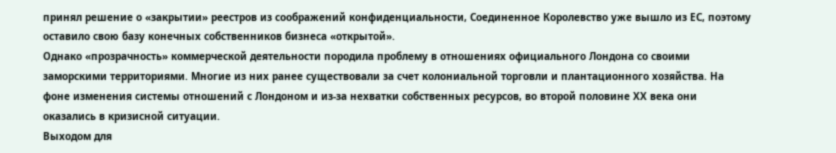принял решение о «закрытии» реестров из соображений конфиденциальности, Соединенное Королевство уже вышло из ЕС, поэтому оставило свою базу конечных собственников бизнеса «открытой».
Однако «прозрачность» коммерческой деятельности породила проблему в отношениях официального Лондона со своими заморскими территориями. Многие из них ранее существовали за счет колониальной торговли и плантационного хозяйства. На фоне изменения системы отношений с Лондоном и из-за нехватки собственных ресурсов, во второй половине ХХ века они оказались в кризисной ситуации.
Выходом для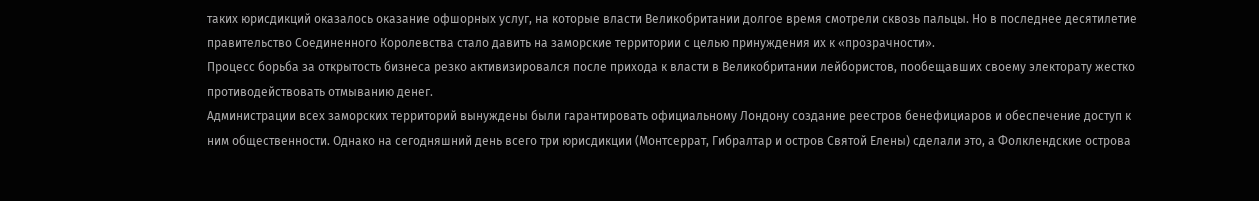таких юрисдикций оказалось оказание офшорных услуг, на которые власти Великобритании долгое время смотрели сквозь пальцы. Но в последнее десятилетие правительство Соединенного Королевства стало давить на заморские территории с целью принуждения их к «прозрачности».
Процесс борьба за открытость бизнеса резко активизировался после прихода к власти в Великобритании лейбористов, пообещавших своему электорату жестко противодействовать отмыванию денег.
Администрации всех заморских территорий вынуждены были гарантировать официальному Лондону создание реестров бенефициаров и обеспечение доступ к ним общественности. Однако на сегодняшний день всего три юрисдикции (Монтсеррат, Гибралтар и остров Святой Елены) сделали это, а Фолклендские острова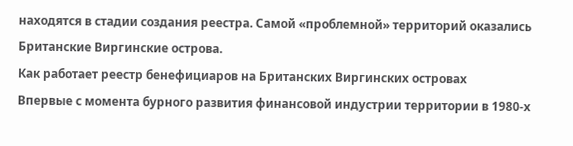находятся в стадии создания реестра. Самой «проблемной» территорий оказались Британские Виргинские острова.
Как работает реестр бенефициаров на Британских Виргинских островах
Впервые с момента бурного развития финансовой индустрии территории в 1980-х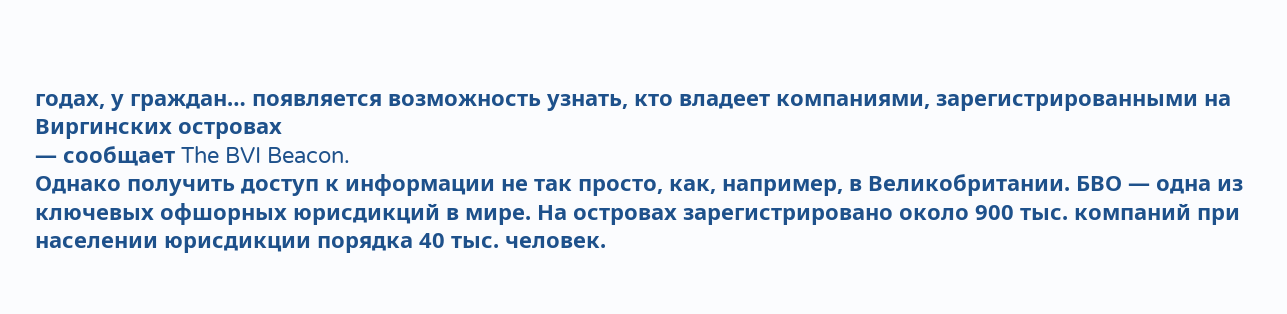годах, у граждан… появляется возможность узнать, кто владеет компаниями, зарегистрированными на Виргинских островах
— сообщает The BVI Beacon.
Однако получить доступ к информации не так просто, как, например, в Великобритании. БВО — одна из ключевых офшорных юрисдикций в мире. На островах зарегистрировано около 900 тыс. компаний при населении юрисдикции порядка 40 тыс. человек.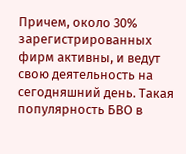Причем, около 30% зарегистрированных фирм активны, и ведут свою деятельность на сегодняшний день. Такая популярность БВО в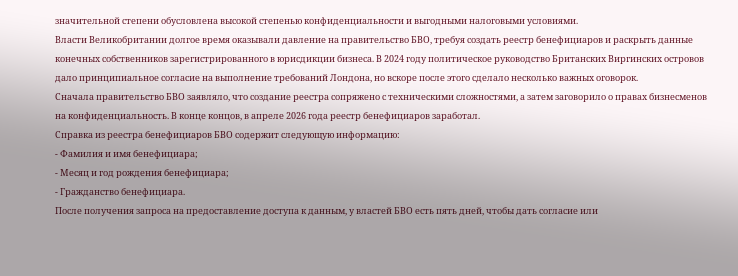значительной степени обусловлена высокой степенью конфиденциальности и выгодными налоговыми условиями.
Власти Великобритании долгое время оказывали давление на правительство БВО, требуя создать реестр бенефициаров и раскрыть данные конечных собственников зарегистрированного в юрисдикции бизнеса. В 2024 году политическое руководство Британских Виргинских островов дало принципиальное согласие на выполнение требований Лондона, но вскоре после этого сделало несколько важных оговорок.
Сначала правительство БВО заявляло, что создание реестра сопряжено с техническими сложностями, а затем заговорило о правах бизнесменов на конфиденциальность. В конце концов, в апреле 2026 года реестр бенефициаров заработал.
Справка из реестра бенефициаров БВО содержит следующую информацию:
- Фамилия и имя бенефициара;
- Месяц и год рождения бенефициара;
- Гражданство бенефициара.
После получения запроса на предоставление доступа к данным, у властей БВО есть пять дней, чтобы дать согласие или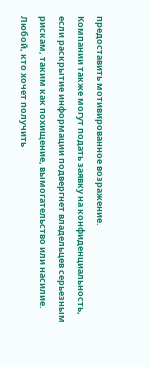предоставить мотивированное возражение.
Компании также могут подать заявку на конфиденциальность, если раскрытие информации подвергнет владельцев серьезным рискам, таким как похищение, вымогательство или насилие.
Любой, кто хочет получить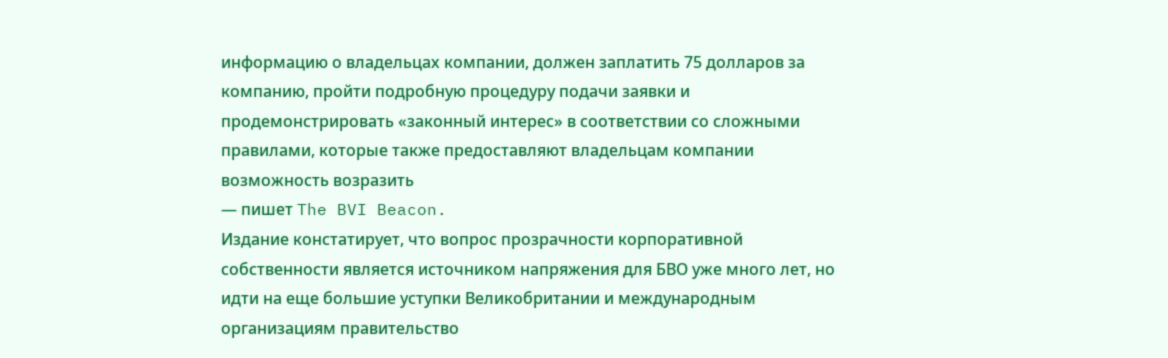информацию о владельцах компании, должен заплатить 75 долларов за компанию, пройти подробную процедуру подачи заявки и продемонстрировать «законный интерес» в соответствии со сложными правилами, которые также предоставляют владельцам компании возможность возразить
— пишет The BVI Beacon.
Издание констатирует, что вопрос прозрачности корпоративной собственности является источником напряжения для БВО уже много лет, но идти на еще большие уступки Великобритании и международным организациям правительство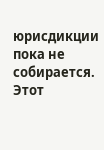юрисдикции пока не собирается.
Этот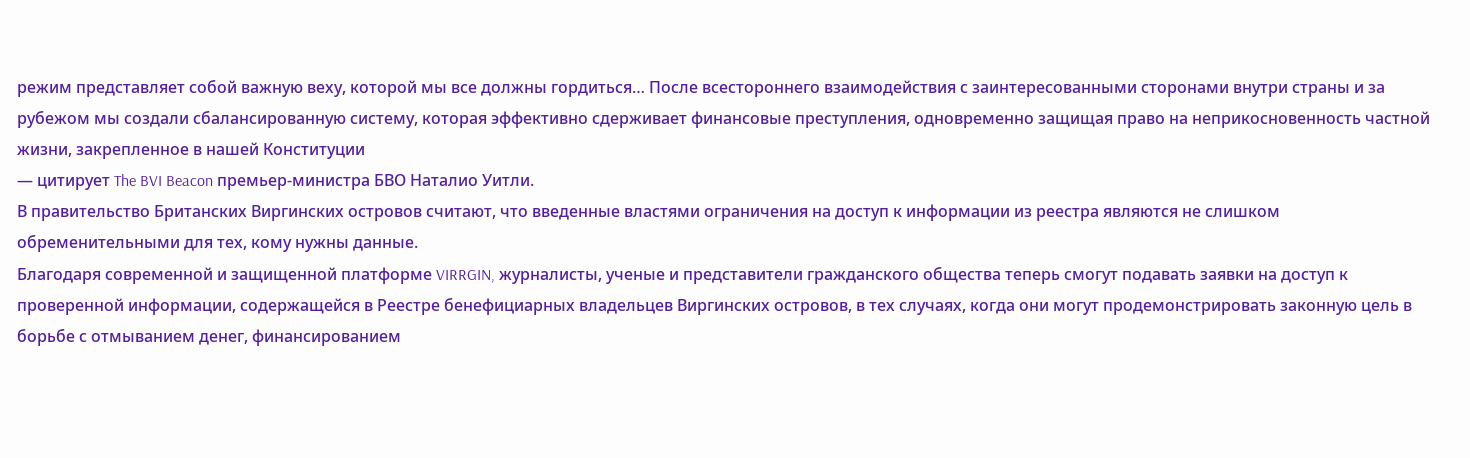режим представляет собой важную веху, которой мы все должны гордиться… После всестороннего взаимодействия с заинтересованными сторонами внутри страны и за рубежом мы создали сбалансированную систему, которая эффективно сдерживает финансовые преступления, одновременно защищая право на неприкосновенность частной жизни, закрепленное в нашей Конституции
— цитирует The BVI Beacon премьер-министра БВО Наталио Уитли.
В правительство Британских Виргинских островов считают, что введенные властями ограничения на доступ к информации из реестра являются не слишком обременительными для тех, кому нужны данные.
Благодаря современной и защищенной платформе VIRRGIN, журналисты, ученые и представители гражданского общества теперь смогут подавать заявки на доступ к проверенной информации, содержащейся в Реестре бенефициарных владельцев Виргинских островов, в тех случаях, когда они могут продемонстрировать законную цель в борьбе с отмыванием денег, финансированием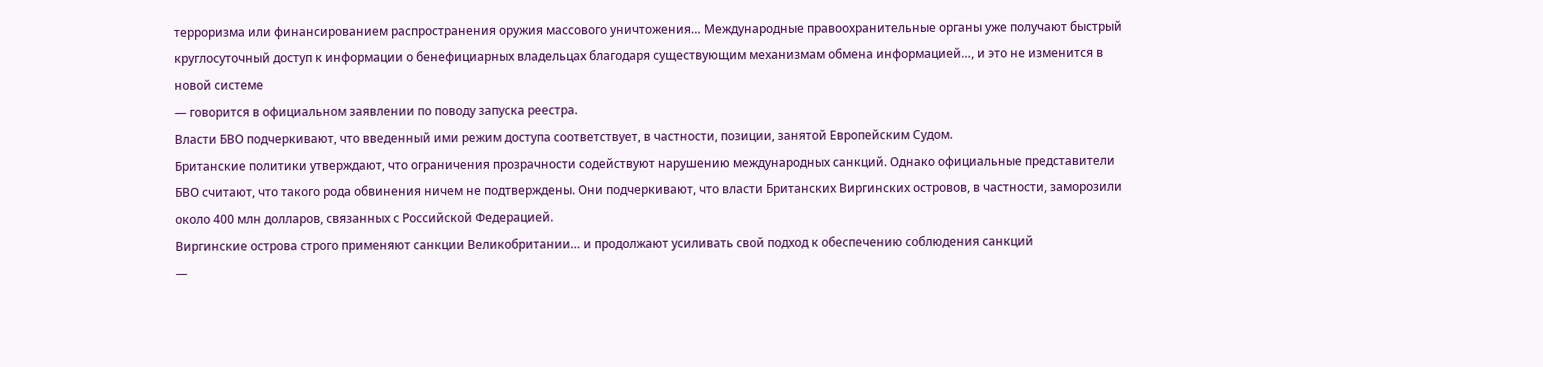терроризма или финансированием распространения оружия массового уничтожения… Международные правоохранительные органы уже получают быстрый круглосуточный доступ к информации о бенефициарных владельцах благодаря существующим механизмам обмена информацией…, и это не изменится в новой системе
— говорится в официальном заявлении по поводу запуска реестра.
Власти БВО подчеркивают, что введенный ими режим доступа соответствует, в частности, позиции, занятой Европейским Судом.
Британские политики утверждают, что ограничения прозрачности содействуют нарушению международных санкций. Однако официальные представители БВО считают, что такого рода обвинения ничем не подтверждены. Они подчеркивают, что власти Британских Виргинских островов, в частности, заморозили около 400 млн долларов, связанных с Российской Федерацией.
Виргинские острова строго применяют санкции Великобритании… и продолжают усиливать свой подход к обеспечению соблюдения санкций
—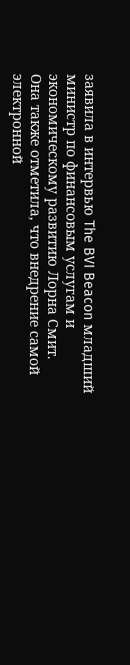заявила в интервью The BVI Beacon младший министр по финансовым услугам и экономическому развитию Лорна Смит.
Она также отметила, что внедрение самой электронной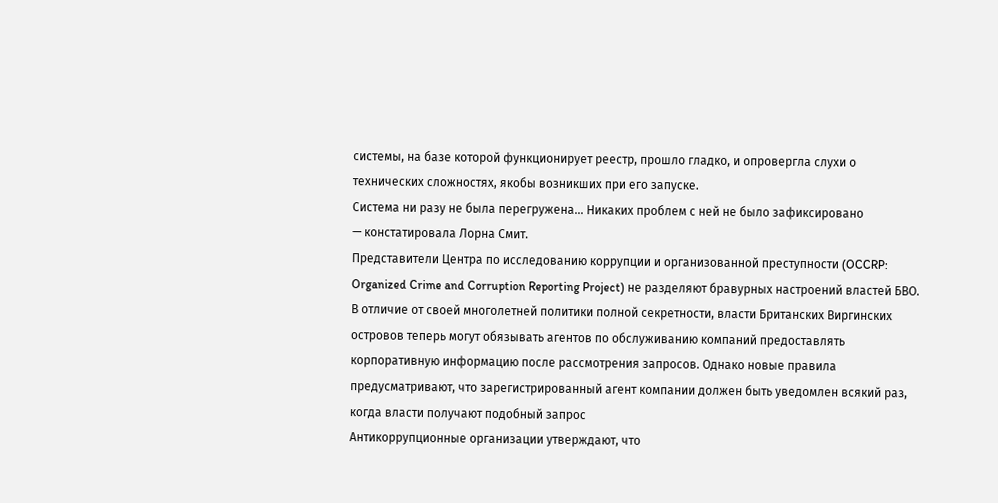системы, на базе которой функционирует реестр, прошло гладко, и опровергла слухи о технических сложностях, якобы возникших при его запуске.
Система ни разу не была перегружена… Никаких проблем с ней не было зафиксировано
— констатировала Лорна Смит.
Представители Центра по исследованию коррупции и организованной преступности (OCCRP: Organized Crime and Corruption Reporting Project) не разделяют бравурных настроений властей БВО.
В отличие от своей многолетней политики полной секретности, власти Британских Виргинских островов теперь могут обязывать агентов по обслуживанию компаний предоставлять корпоративную информацию после рассмотрения запросов. Однако новые правила предусматривают, что зарегистрированный агент компании должен быть уведомлен всякий раз, когда власти получают подобный запрос
Антикоррупционные организации утверждают, что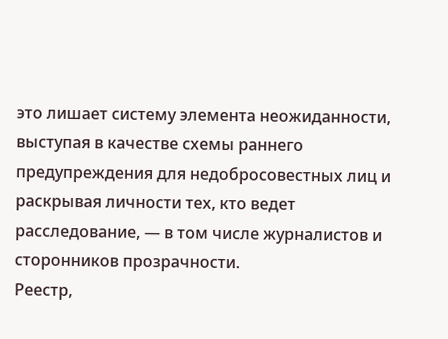это лишает систему элемента неожиданности, выступая в качестве схемы раннего предупреждения для недобросовестных лиц и раскрывая личности тех, кто ведет расследование, — в том числе журналистов и сторонников прозрачности.
Реестр,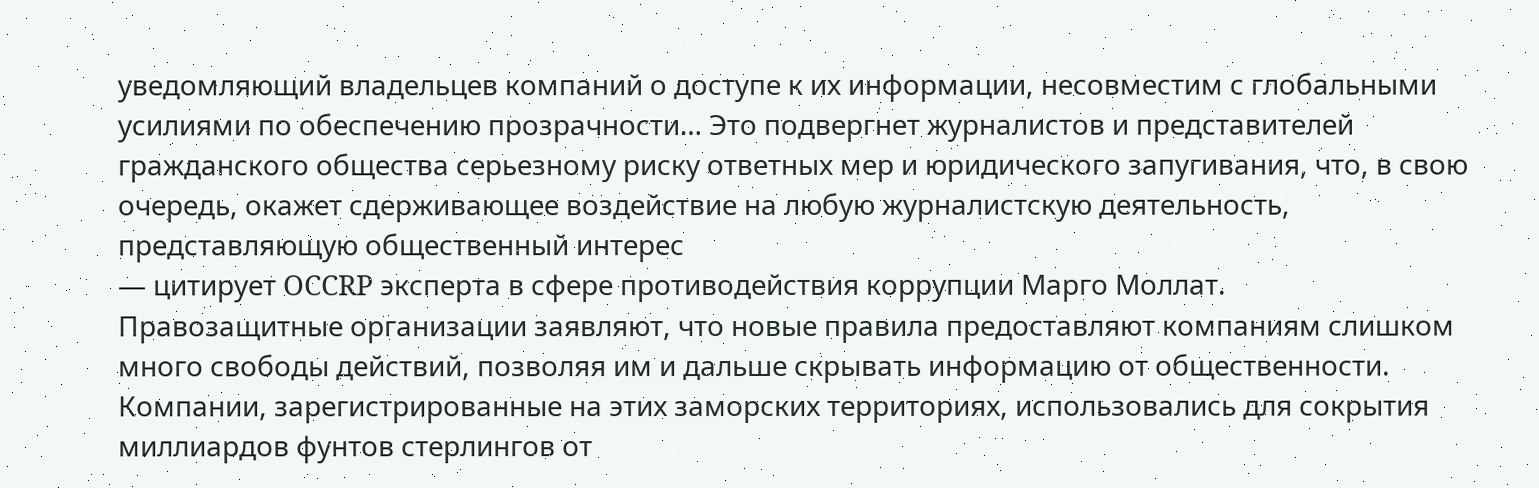уведомляющий владельцев компаний о доступе к их информации, несовместим с глобальными усилиями по обеспечению прозрачности… Это подвергнет журналистов и представителей гражданского общества серьезному риску ответных мер и юридического запугивания, что, в свою очередь, окажет сдерживающее воздействие на любую журналистскую деятельность, представляющую общественный интерес
— цитирует OCCRP эксперта в сфере противодействия коррупции Марго Моллат.
Правозащитные организации заявляют, что новые правила предоставляют компаниям слишком много свободы действий, позволяя им и дальше скрывать информацию от общественности.
Компании, зарегистрированные на этих заморских территориях, использовались для сокрытия миллиардов фунтов стерлингов от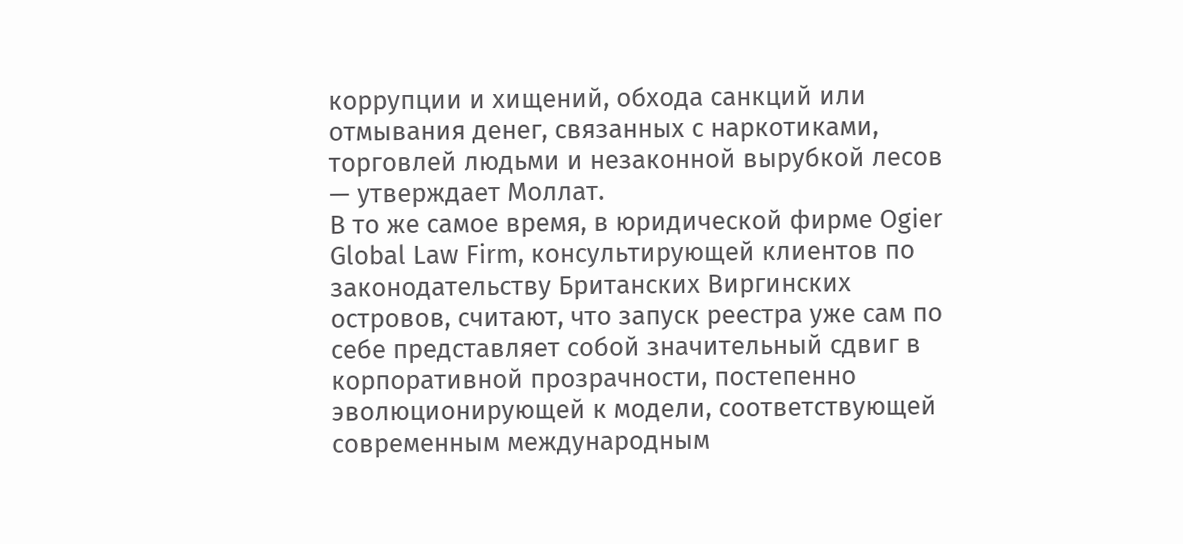коррупции и хищений, обхода санкций или отмывания денег, связанных с наркотиками, торговлей людьми и незаконной вырубкой лесов
— утверждает Моллат.
В то же самое время, в юридической фирме Ogier Global Law Firm, консультирующей клиентов по законодательству Британских Виргинских островов, считают, что запуск реестра уже сам по себе представляет собой значительный сдвиг в корпоративной прозрачности, постепенно эволюционирующей к модели, соответствующей современным международным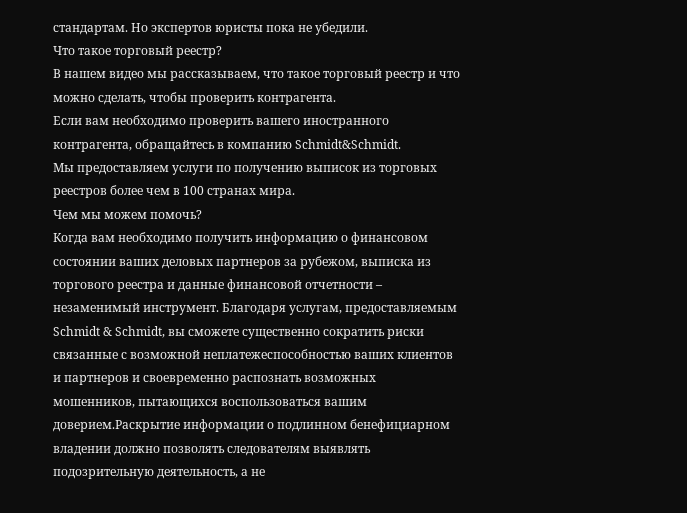стандартам. Но экспертов юристы пока не убедили.
Что такое торговый реестр?
В нашем видео мы рассказываем, что такое торговый реестр и что можно сделать, чтобы проверить контрагента.
Если вам необходимо проверить вашего иностранного контрагента, обращайтесь в компанию Schmidt&Schmidt.
Мы предоставляем услуги по получению выписок из торговых реестров более чем в 100 странах мира.
Чем мы можем помочь?
Когда вам необходимо получить информацию о финансовом состоянии ваших деловых партнеров за рубежом, выписка из торгового реестра и данные финансовой отчетности – незаменимый инструмент. Благодаря услугам, предоставляемым Schmidt & Schmidt, вы сможете существенно сократить риски связанные с возможной неплатежеспособностью ваших клиентов и партнеров и своевременно распознать возможных мошенников, пытающихся воспользоваться вашим доверием.Раскрытие информации о подлинном бенефициарном владении должно позволять следователям выявлять подозрительную деятельность, а не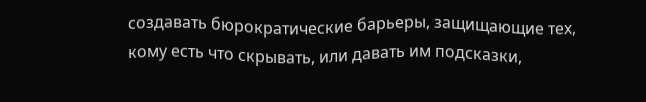создавать бюрократические барьеры, защищающие тех, кому есть что скрывать, или давать им подсказки,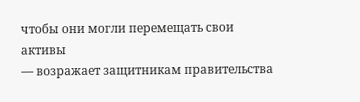чтобы они могли перемещать свои активы
— возражает защитникам правительства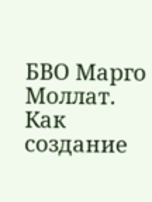БВО Марго Моллат.
Как создание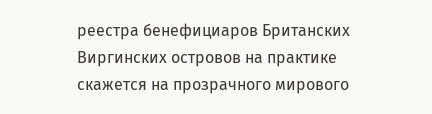реестра бенефициаров Британских Виргинских островов на практике скажется на прозрачного мирового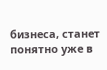бизнеса, станет понятно уже в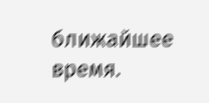ближайшее время.